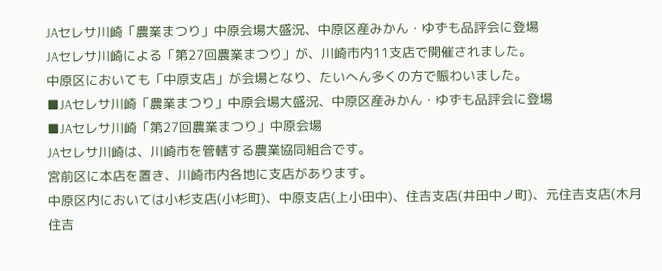JAセレサ川崎「農業まつり」中原会場大盛況、中原区産みかん・ゆずも品評会に登場
JAセレサ川崎による「第27回農業まつり」が、川崎市内11支店で開催されました。
中原区においても「中原支店」が会場となり、たいへん多くの方で賑わいました。
■JAセレサ川崎「農業まつり」中原会場大盛況、中原区産みかん・ゆずも品評会に登場
■JAセレサ川崎「第27回農業まつり」中原会場
JAセレサ川崎は、川崎市を管轄する農業協同組合です。
宮前区に本店を置き、川崎市内各地に支店があります。
中原区内においては小杉支店(小杉町)、中原支店(上小田中)、住吉支店(井田中ノ町)、元住吉支店(木月住吉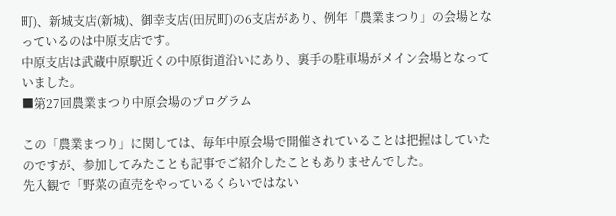町)、新城支店(新城)、御幸支店(田尻町)の6支店があり、例年「農業まつり」の会場となっているのは中原支店です。
中原支店は武蔵中原駅近くの中原街道沿いにあり、裏手の駐車場がメイン会場となっていました。
■第27回農業まつり中原会場のプログラム

この「農業まつり」に関しては、毎年中原会場で開催されていることは把握はしていたのですが、参加してみたことも記事でご紹介したこともありませんでした。
先入観で「野菜の直売をやっているくらいではない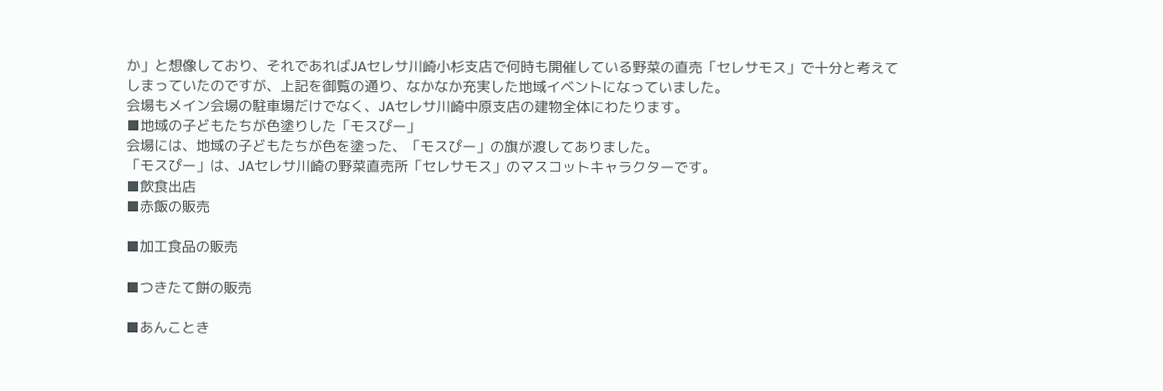か」と想像しており、それであればJAセレサ川崎小杉支店で何時も開催している野菜の直売「セレサモス」で十分と考えてしまっていたのですが、上記を御覧の通り、なかなか充実した地域イベントになっていました。
会場もメイン会場の駐車場だけでなく、JAセレサ川崎中原支店の建物全体にわたります。
■地域の子どもたちが色塗りした「モスぴー」
会場には、地域の子どもたちが色を塗った、「モスぴー」の旗が渡してありました。
「モスぴー」は、JAセレサ川崎の野菜直売所「セレサモス」のマスコットキャラクターです。
■飲食出店
■赤飯の販売

■加工食品の販売

■つきたて餅の販売

■あんことき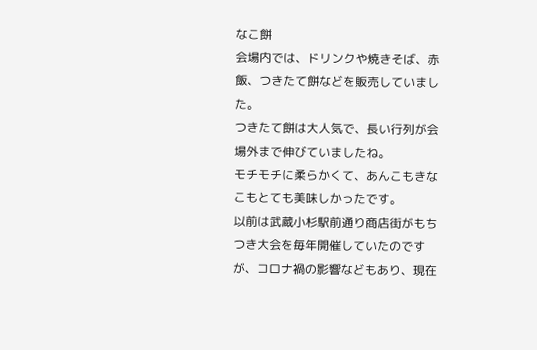なこ餅
会場内では、ドリンクや焼きそば、赤飯、つきたて餅などを販売していました。
つきたて餅は大人気で、長い行列が会場外まで伸びていましたね。
モチモチに柔らかくて、あんこもきなこもとても美味しかったです。
以前は武蔵小杉駅前通り商店街がもちつき大会を毎年開催していたのですが、コロナ禍の影響などもあり、現在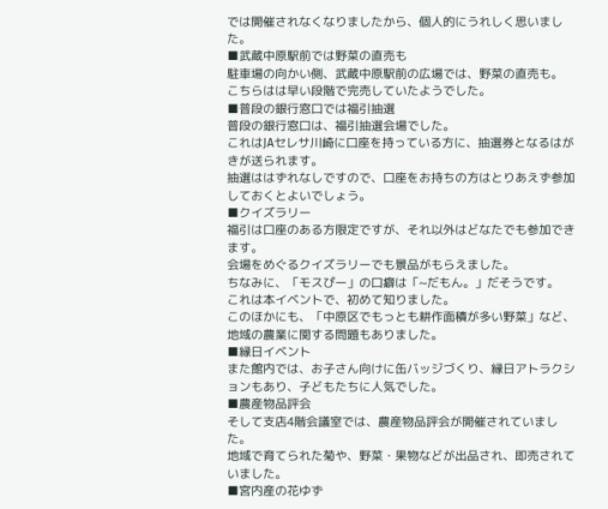では開催されなくなりましたから、個人的にうれしく思いました。
■武蔵中原駅前では野菜の直売も
駐車場の向かい側、武蔵中原駅前の広場では、野菜の直売も。
こちらはは早い段階で完売していたようでした。
■普段の銀行窓口では福引抽選
普段の銀行窓口は、福引抽選会場でした。
これはJAセレサ川崎に口座を持っている方に、抽選券となるはがきが送られます。
抽選ははずれなしですので、口座をお持ちの方はとりあえず参加しておくとよいでしょう。
■クイズラリー
福引は口座のある方限定ですが、それ以外はどなたでも参加できます。
会場をめぐるクイズラリーでも景品がもらえました。
ちなみに、「モスぴー」の口癖は「~だもん。」だそうです。
これは本イベントで、初めて知りました。
このほかにも、「中原区でもっとも耕作面積が多い野菜」など、地域の農業に関する問題もありました。
■縁日イベント
また館内では、お子さん向けに缶バッジづくり、縁日アトラクションもあり、子どもたちに人気でした。
■農産物品評会
そして支店4階会議室では、農産物品評会が開催されていました。
地域で育てられた菊や、野菜・果物などが出品され、即売されていました。
■宮内産の花ゆず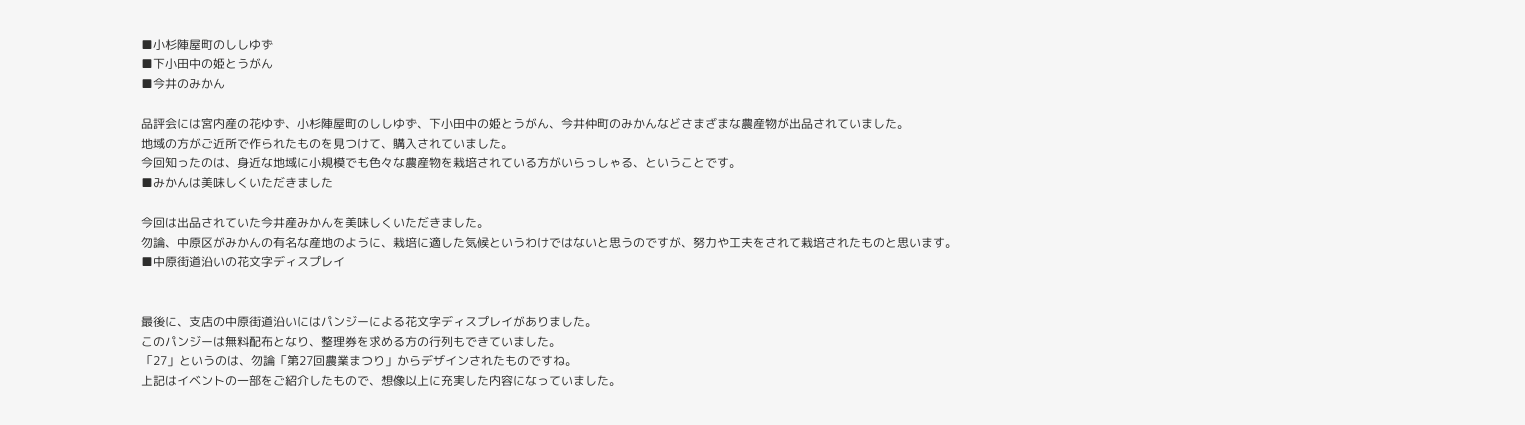■小杉陣屋町のししゆず
■下小田中の姫とうがん
■今井のみかん

品評会には宮内産の花ゆず、小杉陣屋町のししゆず、下小田中の姫とうがん、今井仲町のみかんなどさまざまな農産物が出品されていました。
地域の方がご近所で作られたものを見つけて、購入されていました。
今回知ったのは、身近な地域に小規模でも色々な農産物を栽培されている方がいらっしゃる、ということです。
■みかんは美味しくいただきました

今回は出品されていた今井産みかんを美味しくいただきました。
勿論、中原区がみかんの有名な産地のように、栽培に適した気候というわけではないと思うのですが、努力や工夫をされて栽培されたものと思います。
■中原街道沿いの花文字ディスプレイ


最後に、支店の中原街道沿いにはパンジーによる花文字ディスプレイがありました。
このパンジーは無料配布となり、整理券を求める方の行列もできていました。
「27」というのは、勿論「第27回農業まつり」からデザインされたものですね。
上記はイベントの一部をご紹介したもので、想像以上に充実した内容になっていました。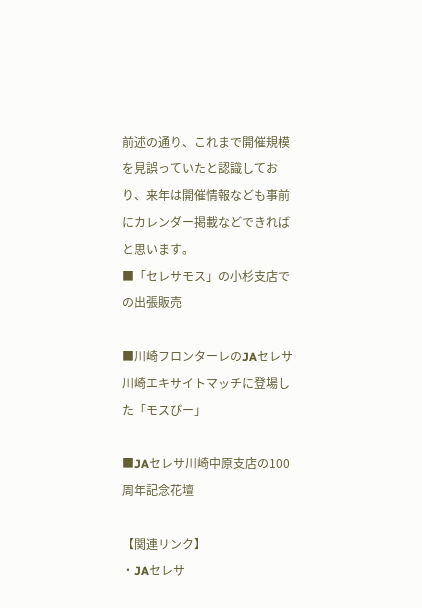前述の通り、これまで開催規模を見誤っていたと認識しており、来年は開催情報なども事前にカレンダー掲載などできればと思います。
■「セレサモス」の小杉支店での出張販売

■川崎フロンターレのJAセレサ川崎エキサイトマッチに登場した「モスぴー」

■JAセレサ川崎中原支店の100周年記念花壇

【関連リンク】
・JAセレサ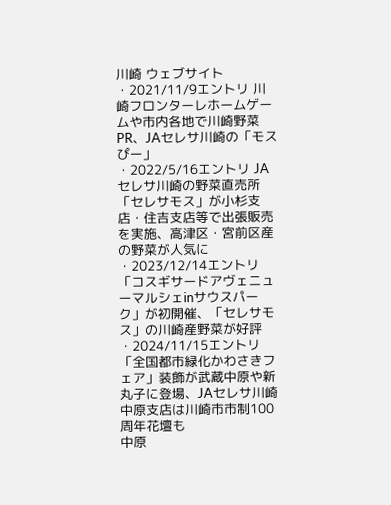川崎 ウェブサイト
・2021/11/9エントリ 川崎フロンターレホームゲームや市内各地で川崎野菜PR、JAセレサ川崎の「モスぴー」
・2022/5/16エントリ JAセレサ川崎の野菜直売所「セレサモス」が小杉支店・住吉支店等で出張販売を実施、高津区・宮前区産の野菜が人気に
・2023/12/14エントリ 「コスギサードアヴェニューマルシェinサウスパーク」が初開催、「セレサモス」の川崎産野菜が好評
・2024/11/15エントリ 「全国都市緑化かわさきフェア」装飾が武蔵中原や新丸子に登場、JAセレサ川崎中原支店は川崎市市制100周年花壇も
中原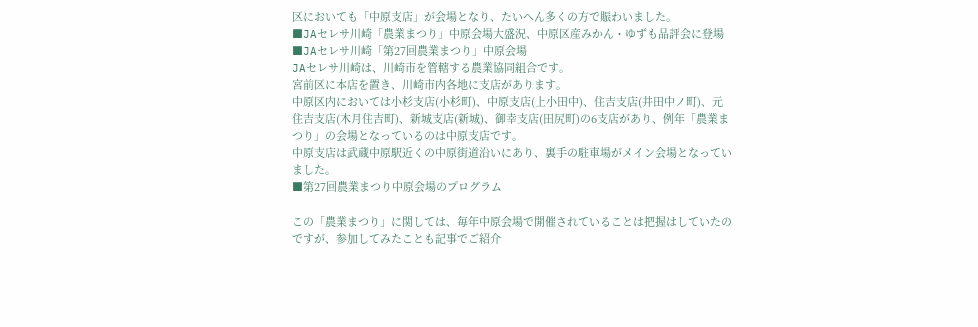区においても「中原支店」が会場となり、たいへん多くの方で賑わいました。
■JAセレサ川崎「農業まつり」中原会場大盛況、中原区産みかん・ゆずも品評会に登場
■JAセレサ川崎「第27回農業まつり」中原会場
JAセレサ川崎は、川崎市を管轄する農業協同組合です。
宮前区に本店を置き、川崎市内各地に支店があります。
中原区内においては小杉支店(小杉町)、中原支店(上小田中)、住吉支店(井田中ノ町)、元住吉支店(木月住吉町)、新城支店(新城)、御幸支店(田尻町)の6支店があり、例年「農業まつり」の会場となっているのは中原支店です。
中原支店は武蔵中原駅近くの中原街道沿いにあり、裏手の駐車場がメイン会場となっていました。
■第27回農業まつり中原会場のプログラム

この「農業まつり」に関しては、毎年中原会場で開催されていることは把握はしていたのですが、参加してみたことも記事でご紹介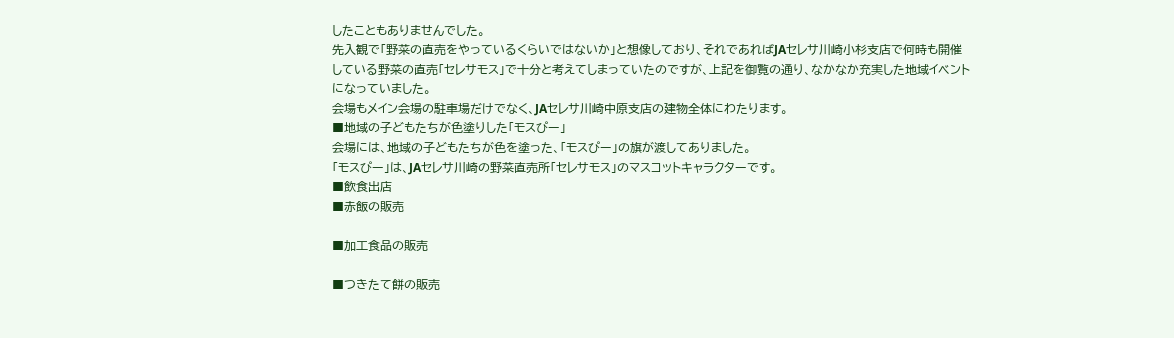したこともありませんでした。
先入観で「野菜の直売をやっているくらいではないか」と想像しており、それであればJAセレサ川崎小杉支店で何時も開催している野菜の直売「セレサモス」で十分と考えてしまっていたのですが、上記を御覧の通り、なかなか充実した地域イベントになっていました。
会場もメイン会場の駐車場だけでなく、JAセレサ川崎中原支店の建物全体にわたります。
■地域の子どもたちが色塗りした「モスぴー」
会場には、地域の子どもたちが色を塗った、「モスぴー」の旗が渡してありました。
「モスぴー」は、JAセレサ川崎の野菜直売所「セレサモス」のマスコットキャラクターです。
■飲食出店
■赤飯の販売

■加工食品の販売

■つきたて餅の販売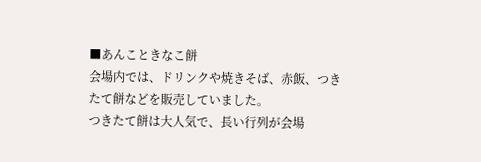■あんこときなこ餅
会場内では、ドリンクや焼きそば、赤飯、つきたて餅などを販売していました。
つきたて餅は大人気で、長い行列が会場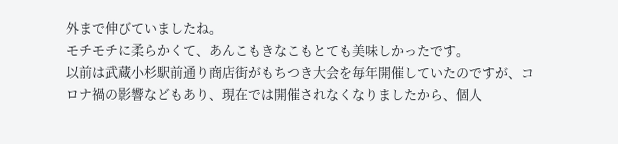外まで伸びていましたね。
モチモチに柔らかくて、あんこもきなこもとても美味しかったです。
以前は武蔵小杉駅前通り商店街がもちつき大会を毎年開催していたのですが、コロナ禍の影響などもあり、現在では開催されなくなりましたから、個人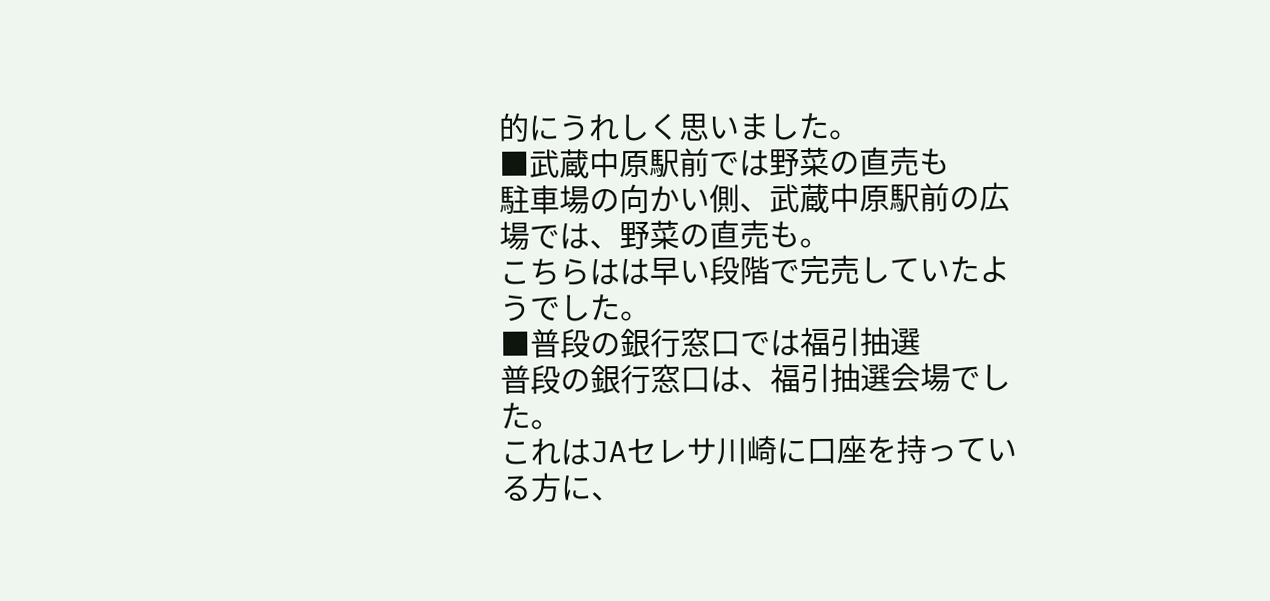的にうれしく思いました。
■武蔵中原駅前では野菜の直売も
駐車場の向かい側、武蔵中原駅前の広場では、野菜の直売も。
こちらはは早い段階で完売していたようでした。
■普段の銀行窓口では福引抽選
普段の銀行窓口は、福引抽選会場でした。
これはJAセレサ川崎に口座を持っている方に、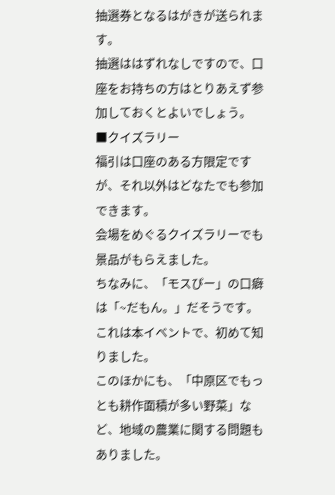抽選券となるはがきが送られます。
抽選ははずれなしですので、口座をお持ちの方はとりあえず参加しておくとよいでしょう。
■クイズラリー
福引は口座のある方限定ですが、それ以外はどなたでも参加できます。
会場をめぐるクイズラリーでも景品がもらえました。
ちなみに、「モスぴー」の口癖は「~だもん。」だそうです。
これは本イベントで、初めて知りました。
このほかにも、「中原区でもっとも耕作面積が多い野菜」など、地域の農業に関する問題もありました。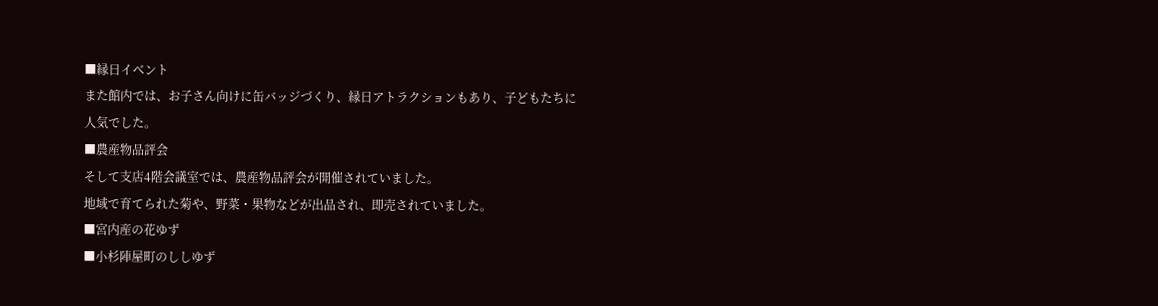■縁日イベント
また館内では、お子さん向けに缶バッジづくり、縁日アトラクションもあり、子どもたちに人気でした。
■農産物品評会
そして支店4階会議室では、農産物品評会が開催されていました。
地域で育てられた菊や、野菜・果物などが出品され、即売されていました。
■宮内産の花ゆず
■小杉陣屋町のししゆず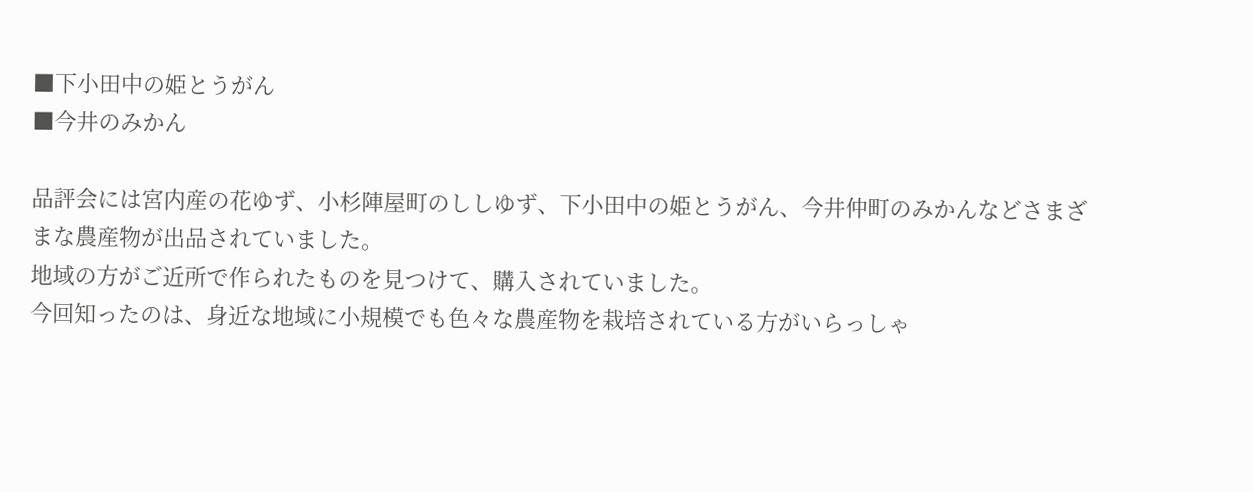■下小田中の姫とうがん
■今井のみかん

品評会には宮内産の花ゆず、小杉陣屋町のししゆず、下小田中の姫とうがん、今井仲町のみかんなどさまざまな農産物が出品されていました。
地域の方がご近所で作られたものを見つけて、購入されていました。
今回知ったのは、身近な地域に小規模でも色々な農産物を栽培されている方がいらっしゃ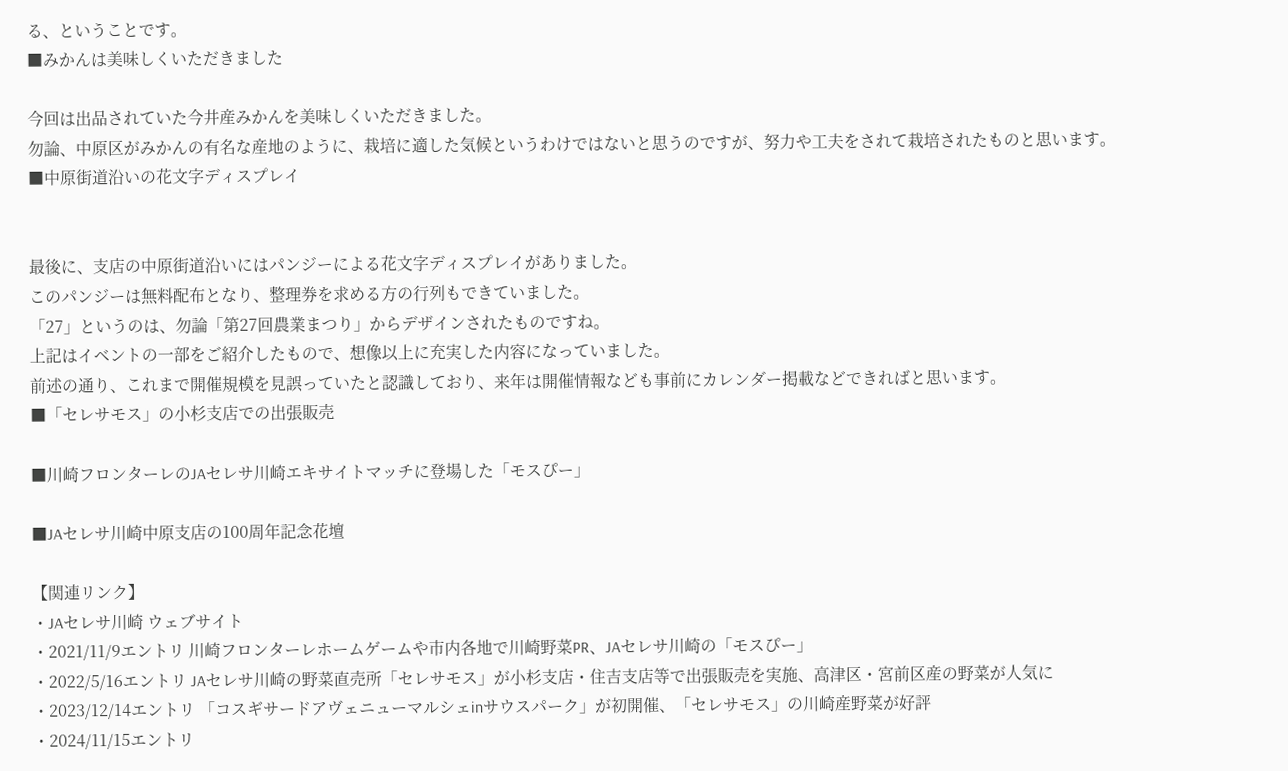る、ということです。
■みかんは美味しくいただきました

今回は出品されていた今井産みかんを美味しくいただきました。
勿論、中原区がみかんの有名な産地のように、栽培に適した気候というわけではないと思うのですが、努力や工夫をされて栽培されたものと思います。
■中原街道沿いの花文字ディスプレイ


最後に、支店の中原街道沿いにはパンジーによる花文字ディスプレイがありました。
このパンジーは無料配布となり、整理券を求める方の行列もできていました。
「27」というのは、勿論「第27回農業まつり」からデザインされたものですね。
上記はイベントの一部をご紹介したもので、想像以上に充実した内容になっていました。
前述の通り、これまで開催規模を見誤っていたと認識しており、来年は開催情報なども事前にカレンダー掲載などできればと思います。
■「セレサモス」の小杉支店での出張販売

■川崎フロンターレのJAセレサ川崎エキサイトマッチに登場した「モスぴー」

■JAセレサ川崎中原支店の100周年記念花壇

【関連リンク】
・JAセレサ川崎 ウェブサイト
・2021/11/9エントリ 川崎フロンターレホームゲームや市内各地で川崎野菜PR、JAセレサ川崎の「モスぴー」
・2022/5/16エントリ JAセレサ川崎の野菜直売所「セレサモス」が小杉支店・住吉支店等で出張販売を実施、高津区・宮前区産の野菜が人気に
・2023/12/14エントリ 「コスギサードアヴェニューマルシェinサウスパーク」が初開催、「セレサモス」の川崎産野菜が好評
・2024/11/15エントリ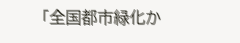「全国都市緑化か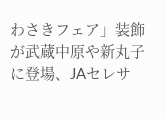わさきフェア」装飾が武蔵中原や新丸子に登場、JAセレサ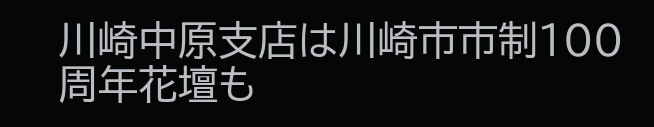川崎中原支店は川崎市市制100周年花壇も